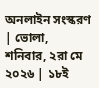অনলাইন সংস্করণ | ভোলা, শনিবার, ২রা মে ২০২৬ | ১৮ই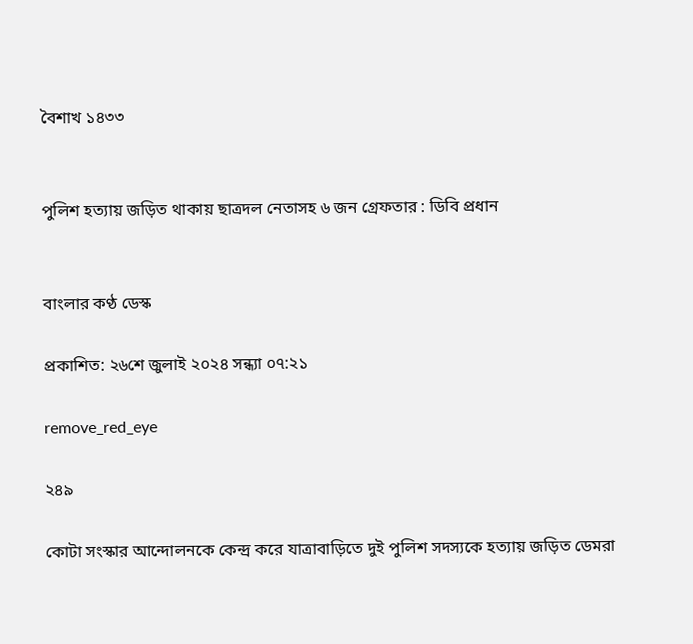বৈশাখ ১৪৩৩


পুলিশ হত্যায় জড়িত থাকায় ছাত্রদল নেতাসহ ৬ জন গ্রেফতার : ডিবি প্রধান


বাংলার কণ্ঠ ডেস্ক

প্রকাশিত: ২৬শে জুলাই ২০২৪ সন্ধ্যা ০৭:২১

remove_red_eye

২৪৯

কোটা সংস্কার আন্দোলনকে কেন্দ্র করে যাত্রাবাড়িতে দুই পুলিশ সদস্যকে হত্যায় জড়িত ডেমরা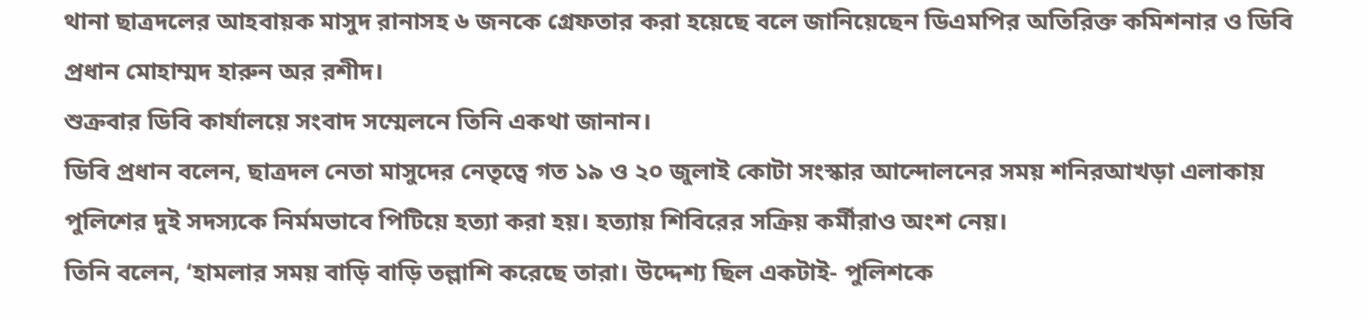থানা ছাত্রদলের আহবায়ক মাসুদ রানাসহ ৬ জনকে গ্রেফতার করা হয়েছে বলে জানিয়েছেন ডিএমপির অতিরিক্ত কমিশনার ও ডিবি প্রধান মোহাম্মদ হারুন অর রশীদ।
শুক্রবার ডিবি কার্যালয়ে সংবাদ সম্মেলনে তিনি একথা জানান।
ডিবি প্রধান বলেন, ছাত্রদল নেতা মাসুদের নেতৃত্বে গত ১৯ ও ২০ জুলাই কোটা সংস্কার আন্দোলনের সময় শনিরআখড়া এলাকায় পুলিশের দুই সদস্যকে নির্মমভাবে পিটিয়ে হত্যা করা হয়। হত্যায় শিবিরের সক্রিয় কর্মীরাও অংশ নেয়।
তিনি বলেন, ‘হামলার সময় বাড়ি বাড়ি তল্লাশি করেছে তারা। উদ্দেশ্য ছিল একটাই- পুলিশকে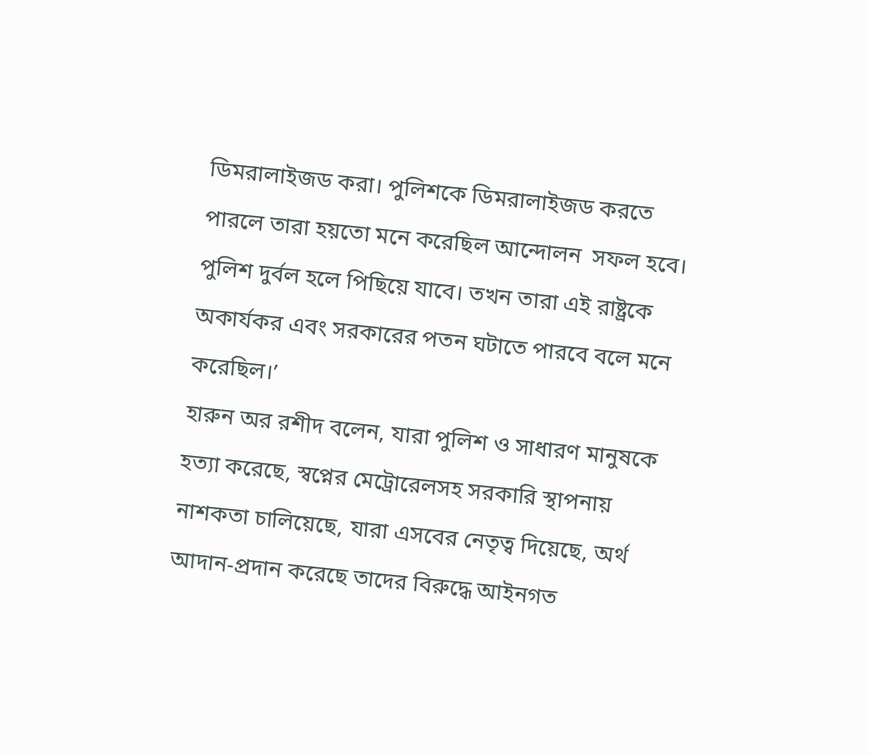ডিমরালাইজড করা। পুলিশকে ডিমরালাইজড করতে পারলে তারা হয়তো মনে করেছিল আন্দোলন  সফল হবে। পুলিশ দুর্বল হলে পিছিয়ে যাবে। তখন তারা এই রাষ্ট্রকে অকার্যকর এবং সরকারের পতন ঘটাতে পারবে বলে মনে করেছিল।’
হারুন অর রশীদ বলেন, যারা পুলিশ ও সাধারণ মানুষকে হত্যা করেছে, স্বপ্নের মেট্রোরেলসহ সরকারি স্থাপনায় নাশকতা চালিয়েছে, যারা এসবের নেতৃত্ব দিয়েছে, অর্থ আদান-প্রদান করেছে তাদের বিরুদ্ধে আইনগত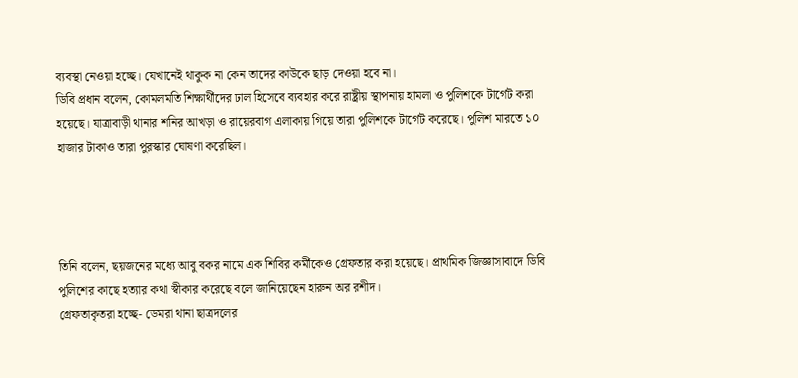ব্যবস্থা নেওয়া হচ্ছে। যেখানেই থাকুক না কেন তাদের কাউকে ছাড় দেওয়া হবে না।
ডিবি প্রধান বলেন, কোমলমতি শিক্ষার্থীদের ঢাল হিসেবে ব্যবহার করে রাষ্ট্রীয় স্থাপনায় হামলা ও পুলিশকে টার্গেট করা হয়েছে। যাত্রাবাড়ী থানার শনির আখড়া ও রায়েরবাগ এলাকায় গিয়ে তারা পুলিশকে টার্গেট করেছে। পুলিশ মারতে ১০ হাজার টাকাও তারা পুরস্কার ঘোষণা করেছিল।




তিনি বলেন, ছয়জনের মধ্যে আবু বকর নামে এক শিবির কর্মীকেও গ্রেফতার করা হয়েছে। প্রাথমিক জিজ্ঞাসাবাদে ডিবি পুলিশের কাছে হত্যার কথা স্বীকার করেছে বলে জানিয়েছেন হারুন অর রশীদ।
গ্রেফতাকৃতরা হচ্ছে- ডেমরা থানা ছাত্রদলের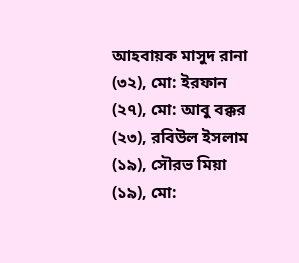আহবায়ক মাসুদ রানা (৩২), মো: ইরফান (২৭), মো: আবু বক্কর (২৩), রবিউল ইসলাম (১৯), সৌরভ মিয়া (১৯), মো: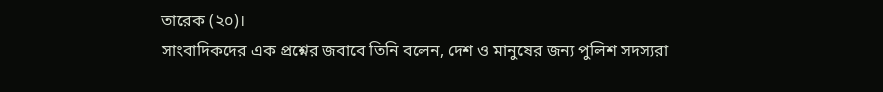তারেক (২০)।
সাংবাদিকদের এক প্রশ্নের জবাবে তিনি বলেন, দেশ ও মানুষের জন্য পুলিশ সদস্যরা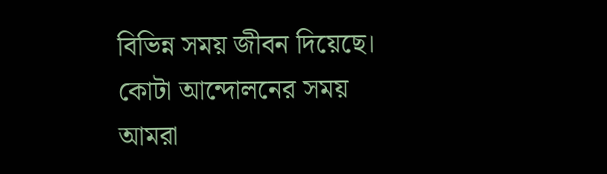বিভিন্ন সময় জীবন দিয়েছে। কোটা আন্দোলনের সময় আমরা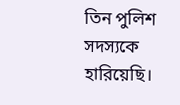তিন পুলিশ সদস্যকে হারিয়েছি।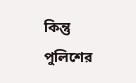কিন্তু পুলিশের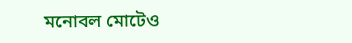মনোবল মোটেও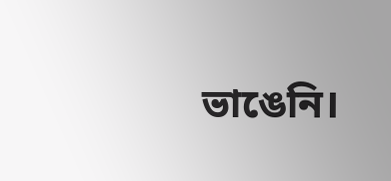ভাঙেনি।